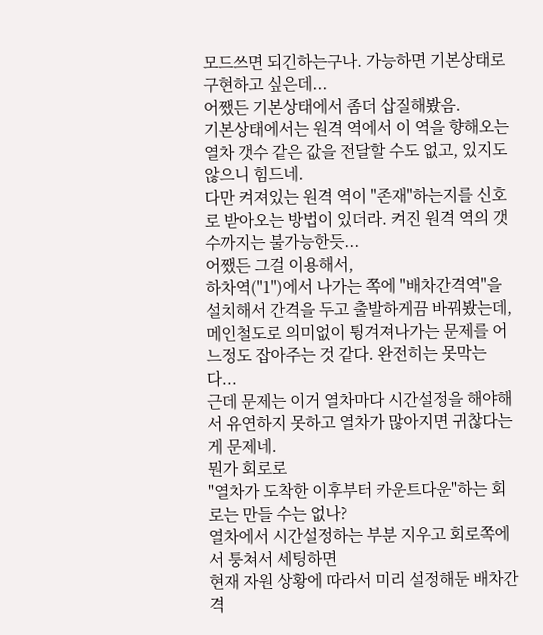모드쓰면 되긴하는구나. 가능하면 기본상태로 구현하고 싶은데...
어쨌든 기본상태에서 좀더 삽질해봤음.
기본상태에서는 원격 역에서 이 역을 향해오는 열차 갯수 같은 값을 전달할 수도 없고, 있지도 않으니 힘드네.
다만 켜져있는 원격 역이 "존재"하는지를 신호로 받아오는 방법이 있더라. 켜진 원격 역의 갯수까지는 불가능한듯...
어쨌든 그걸 이용해서,
하차역("1")에서 나가는 쪽에 "배차간격역"을 설치해서 간격을 두고 출발하게끔 바꿔봤는데,
메인철도로 의미없이 튕겨져나가는 문제를 어느정도 잡아주는 것 같다. 완전히는 못막는다...
근데 문제는 이거 열차마다 시간설정을 해야해서 유연하지 못하고 열차가 많아지면 귀찮다는게 문제네.
뭔가 회로로
"열차가 도착한 이후부터 카운트다운"하는 회로는 만들 수는 없나?
열차에서 시간설정하는 부분 지우고 회로쪽에서 퉁쳐서 세팅하면
현재 자원 상황에 따라서 미리 설정해둔 배차간격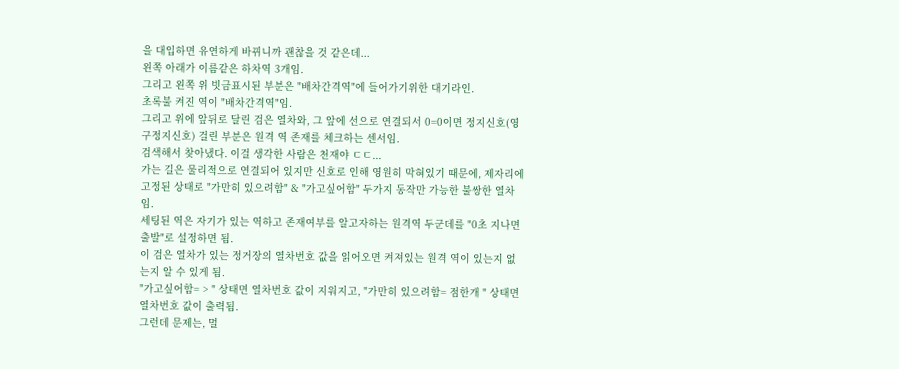을 대입하면 유연하게 바뀌니까 괜찮을 것 같은데...
왼쪽 아래가 이름같은 하차역 3개임.
그리고 왼쪽 위 빗금표시된 부분은 "배차간격역"에 들어가기위한 대기라인.
초록불 켜진 역이 "배차간격역"임.
그리고 위에 앞뒤로 달린 검은 열차와, 그 앞에 선으로 연결되서 0=0이면 정지신호(영구정지신호) 걸린 부분은 원격 역 존재를 체크하는 센서임.
검색해서 찾아냈다. 이걸 생각한 사람은 천재야 ㄷㄷ...
가는 길은 물리적으로 연결되어 있지만 신호로 인해 영원히 막혀있기 때문에, 제자리에 고정된 상태로 "가만히 있으려함" & "가고싶어함" 두가지 동작만 가능한 불쌍한 열차임.
세팅된 역은 자기가 있는 역하고 존재여부를 알고자하는 원격역 두군데를 "0초 지나면 출발"로 설정하면 됨.
이 검은 열차가 있는 정거장의 열차번호 값을 읽어오면 켜져있는 원격 역이 있는지 없는지 알 수 있게 됨.
"가고싶어함= > " 상태면 열차번호 값이 지워지고, "가만히 있으려함= 점한개 " 상태면 열차번호 값이 출력됨.
그런데 문제는, 멀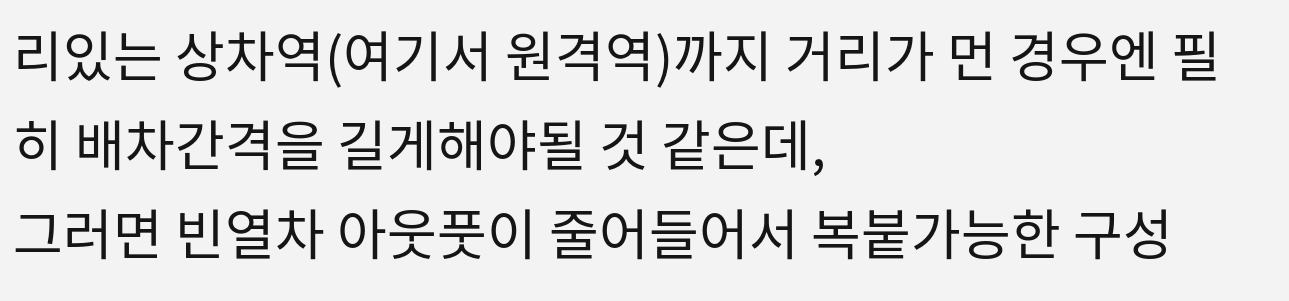리있는 상차역(여기서 원격역)까지 거리가 먼 경우엔 필히 배차간격을 길게해야될 것 같은데,
그러면 빈열차 아웃풋이 줄어들어서 복붙가능한 구성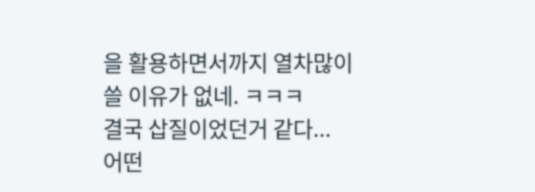을 활용하면서까지 열차많이 쓸 이유가 없네. ㅋㅋㅋ
결국 삽질이었던거 같다...
어떤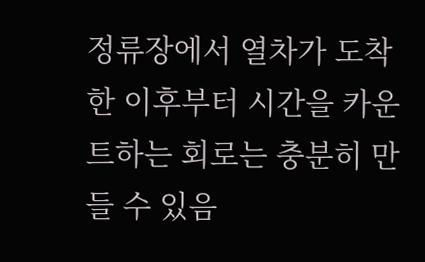정류장에서 열차가 도착한 이후부터 시간을 카운트하는 회로는 충분히 만들 수 있음